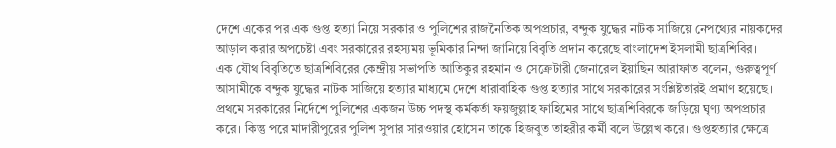দেশে একের পর এক গুপ্ত হত্যা নিয়ে সরকার ও পুলিশের রাজনৈতিক অপপ্রচার, বন্দুক যুদ্ধের নাটক সাজিয়ে নেপথ্যের নায়কদের আড়াল করার অপচেষ্টা এবং সরকারের রহস্যময় ভূমিকার নিন্দা জানিয়ে বিবৃতি প্রদান করেছে বাংলাদেশ ইসলামী ছাত্রশিবির।
এক যৌথ বিবৃতিতে ছাত্রশিবিরের কেন্দ্রীয় সভাপতি আতিকুর রহমান ও সেক্রেটারী জেনারেল ইয়াছিন আরাফাত বলেন, গুরুত্বপূর্ণ আসামীকে বন্দুক যুদ্ধের নাটক সাজিয়ে হত্যার মাধ্যমে দেশে ধারাবাহিক গুপ্ত হত্যার সাথে সরকারের সংশ্লিষ্টতারই প্রমাণ হয়েছে। প্রথমে সরকারের নির্দেশে পুলিশের একজন উচ্চ পদস্থ কর্মকর্তা ফয়জুল্লাহ ফাহিমের সাথে ছাত্রশিবিরকে জড়িয়ে ঘৃণ্য অপপ্রচার করে। কিন্তু পরে মাদারীপুরের পুলিশ সুপার সারওয়ার হোসেন তাকে হিজবুত তাহরীর কর্মী বলে উল্লেখ করে। গুপ্তহত্যার ক্ষেত্রে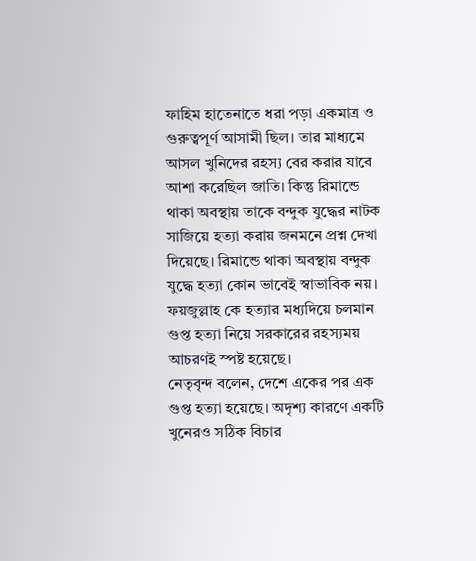ফাহিম হাতেনাতে ধরা পড়া একমাত্র ও গুরুত্বপূর্ণ আসামী ছিল। তার মাধ্যমে আসল খুনিদের রহস্য বের করার যাবে আশা করেছিল জাতি। কিন্তু রিমান্ডে থাকা অবস্থায় তাকে বন্দুক যুদ্ধের নাটক সাজিয়ে হত্যা করায় জনমনে প্রশ্ন দেখা দিয়েছে। রিমান্ডে থাকা অবস্থায় বন্দুক যুদ্ধে হত্যা কোন ভাবেই স্বাভাবিক নয়। ফয়জুল্লাহ কে হত্যার মধ্যদিয়ে চলমান গুপ্ত হত্যা নিয়ে সরকারের রহস্যময় আচরণই স্পষ্ট হয়েছে।
নেতৃবৃন্দ বলেন, দেশে একের পর এক গুপ্ত হত্যা হয়েছে। অদৃশ্য কারণে একটি খুনেরও সঠিক বিচার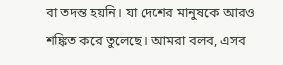বা তদন্ত হয়নি। যা দেশের মানুষকে আরও শঙ্কিত করে তুলেছে। আমরা বলব, এসব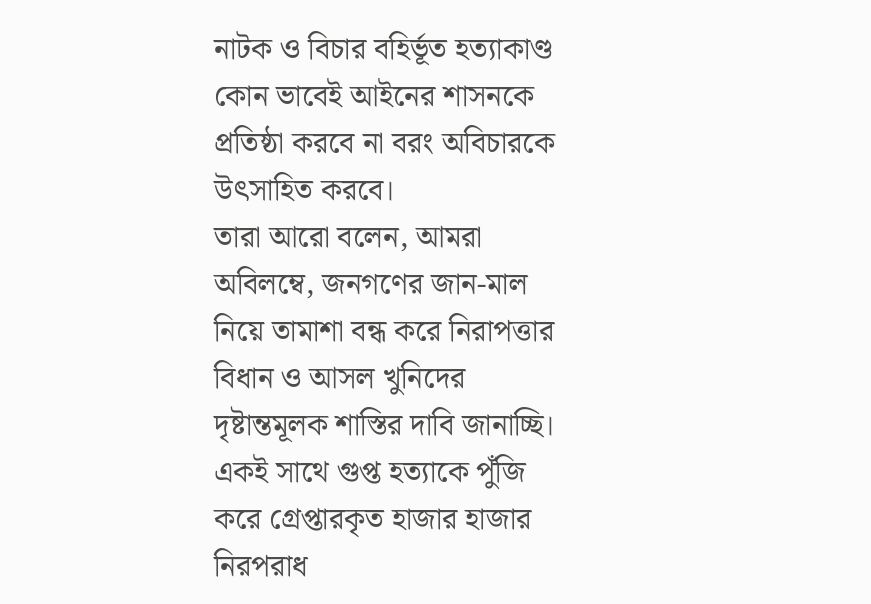নাটক ও বিচার বহির্ভূত হত্যাকাণ্ড কোন ভাবেই আইনের শাসনকে প্রতিষ্ঠা করবে না বরং অবিচারকে উৎসাহিত করবে।
তারা আরো বলেন, আমরা অবিলম্বে, জনগণের জান-মাল নিয়ে তামাশা বন্ধ করে নিরাপত্তার বিধান ও আসল খুনিদের দৃষ্টান্তমূলক শাস্তির দাবি জানাচ্ছি। একই সাথে গুপ্ত হত্যাকে পুঁজি করে গ্রেপ্তারকৃত হাজার হাজার নিরপরাধ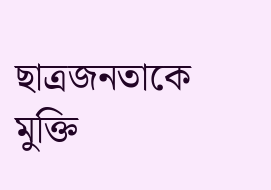ছাত্রজনতাকে মুক্তি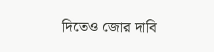দিতেও জোর দাবি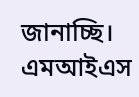জানাচ্ছি।
এমআইএস